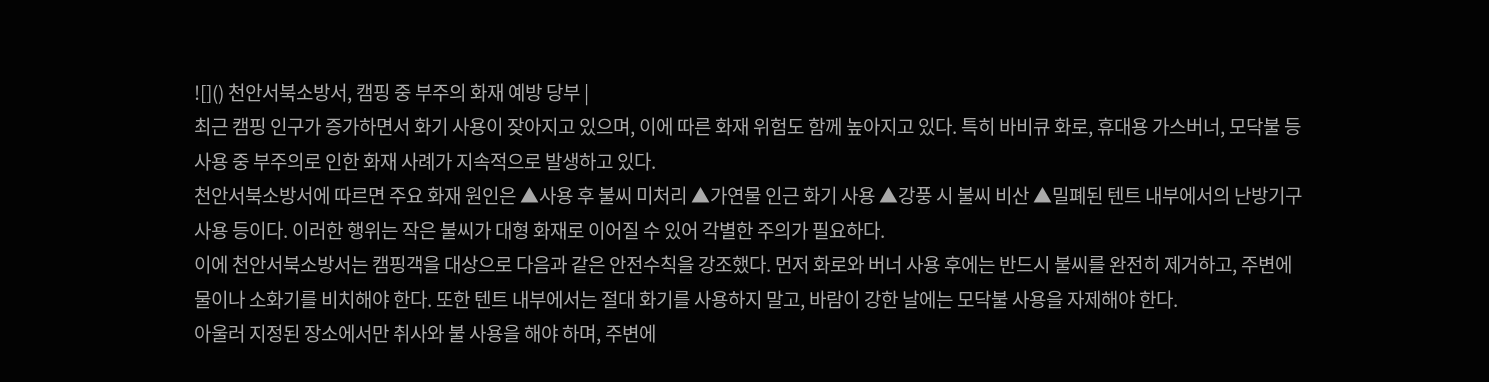![]() 천안서북소방서, 캠핑 중 부주의 화재 예방 당부 |
최근 캠핑 인구가 증가하면서 화기 사용이 잦아지고 있으며, 이에 따른 화재 위험도 함께 높아지고 있다. 특히 바비큐 화로, 휴대용 가스버너, 모닥불 등 사용 중 부주의로 인한 화재 사례가 지속적으로 발생하고 있다.
천안서북소방서에 따르면 주요 화재 원인은 ▲사용 후 불씨 미처리 ▲가연물 인근 화기 사용 ▲강풍 시 불씨 비산 ▲밀폐된 텐트 내부에서의 난방기구 사용 등이다. 이러한 행위는 작은 불씨가 대형 화재로 이어질 수 있어 각별한 주의가 필요하다.
이에 천안서북소방서는 캠핑객을 대상으로 다음과 같은 안전수칙을 강조했다. 먼저 화로와 버너 사용 후에는 반드시 불씨를 완전히 제거하고, 주변에 물이나 소화기를 비치해야 한다. 또한 텐트 내부에서는 절대 화기를 사용하지 말고, 바람이 강한 날에는 모닥불 사용을 자제해야 한다.
아울러 지정된 장소에서만 취사와 불 사용을 해야 하며, 주변에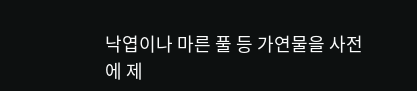낙엽이나 마른 풀 등 가연물을 사전에 제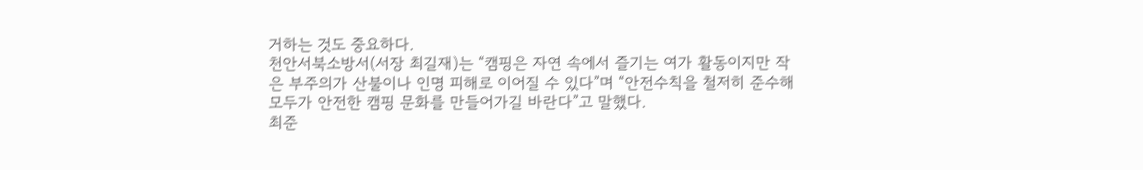거하는 것도 중요하다.
천안서북소방서(서장 최길재)는 “캠핑은 자연 속에서 즐기는 여가 활동이지만 작은 부주의가 산불이나 인명 피해로 이어질 수 있다”며 “안전수칙을 철저히 준수해 모두가 안전한 캠핑 문화를 만들어가길 바란다”고 말했다.
최준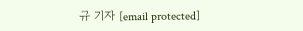규 기자 [email protected]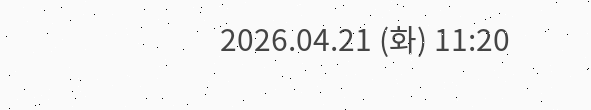2026.04.21 (화) 11:20